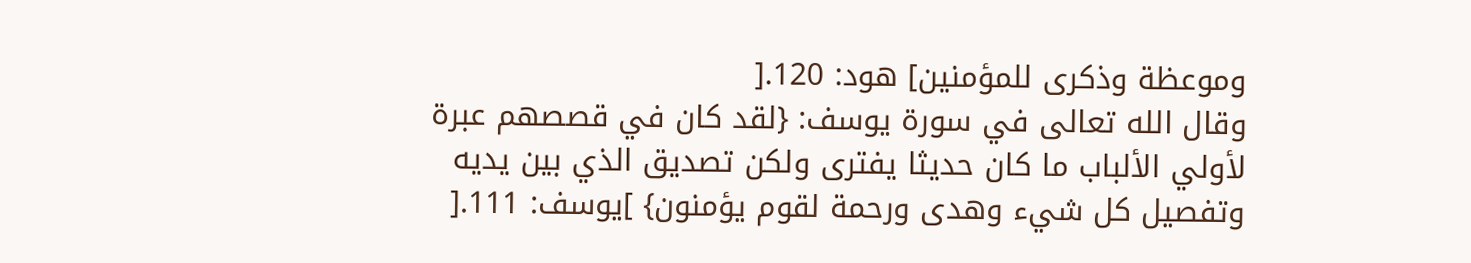وموعظة وذكرى للمؤمنين] هود: 120.[
وقال الله تعالى في سورة يوسف: {لقد كان في قصصهم عبرة لأولي الألباب ما كان حديثا يفترى ولكن تصديق الذي بين يديه وتفصيل كل شيء وهدى ورحمة لقوم يؤمنون} ]يوسف: 111.[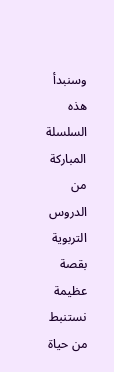وسنبدأ هذه السلسلة المباركة من الدروس التربوية بقصة عظيمة نستنبط من حياة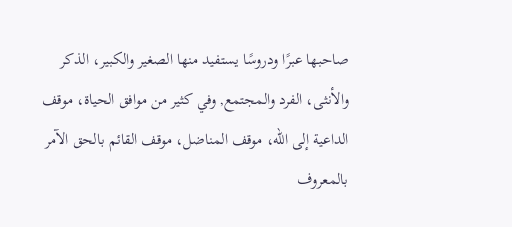صاحبها عبرًا ودروسًا يستفيد منها الصغير والكبير، الذكر والأنثى، الفرد والمجتمع, وفي كثير من موافق الحياة، موقف الداعية إلى الله، موقف المناضل، موقف القائم بالحق الآمر بالمعروف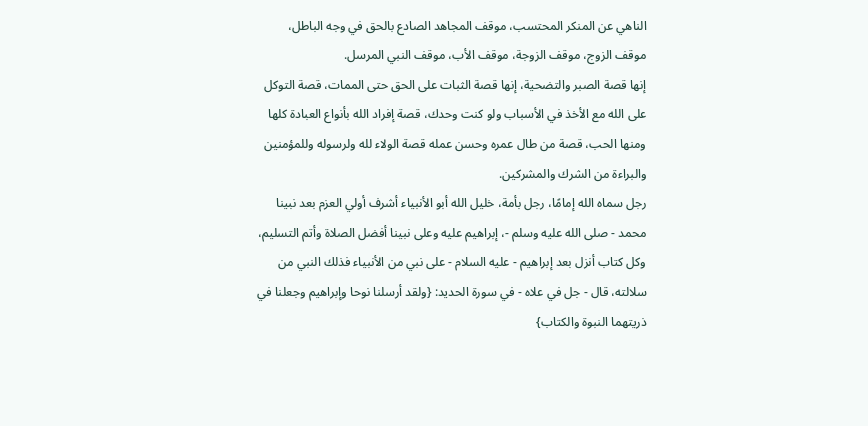الناهي عن المنكر المحتسب، موقف المجاهد الصادع بالحق في وجه الباطل، موقف الزوج، موقف الزوجة، موقف الأب، موقف النبي المرسل.
إنها قصة الصبر والتضحية، إنها قصة الثبات على الحق حتى الممات، قصة التوكل على الله مع الأخذ في الأسباب ولو كنت وحدك، قصة إفراد الله بأنواع العبادة كلها ومنها الحب، قصة من طال عمره وحسن عمله قصة الولاء لله ولرسوله وللمؤمنين والبراءة من الشرك والمشركين.
رجل سماه الله إمامًا، رجل بأمة، خليل الله أبو الأنبياء أشرف أولي العزم بعد نبينا محمد - صلى الله عليه وسلم -، إبراهيم عليه وعلى نبينا أفضل الصلاة وأتم التسليم، وكل كتاب أنزل بعد إبراهيم - عليه السلام - على نبي من الأنبياء فذلك النبي من سلالته، قال - جل في علاه - في سورة الحديد: {ولقد أرسلنا نوحا وإبراهيم وجعلنا في ذريتهما النبوة والكتاب}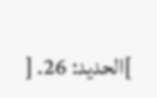]الحديد: 26. [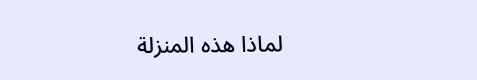لماذا هذه المنزلة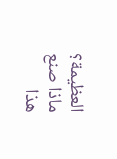العظيمة؟ ماذا صنع هذا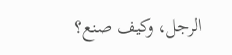الرجل، وكيف صنع؟